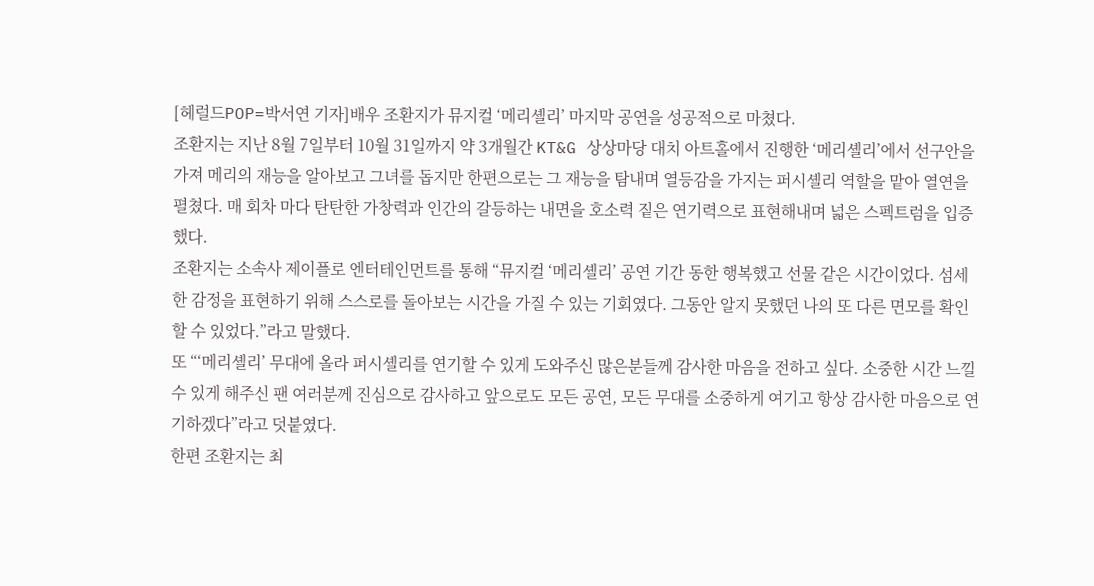[헤럴드POP=박서연 기자]배우 조환지가 뮤지컬 ‘메리셸리’ 마지막 공연을 성공적으로 마쳤다.
조환지는 지난 8월 7일부터 10월 31일까지 약 3개월간 KT&G 상상마당 대치 아트홀에서 진행한 ‘메리셸리’에서 선구안을 가져 메리의 재능을 알아보고 그녀를 돕지만 한편으로는 그 재능을 탐내며 열등감을 가지는 퍼시셸리 역할을 맡아 열연을 펼쳤다. 매 회차 마다 탄탄한 가창력과 인간의 갈등하는 내면을 호소력 짙은 연기력으로 표현해내며 넓은 스펙트럼을 입증했다.
조환지는 소속사 제이플로 엔터테인먼트를 통해 “뮤지컬 ‘메리셸리’ 공연 기간 동한 행복했고 선물 같은 시간이었다. 섬세한 감정을 표현하기 위해 스스로를 돌아보는 시간을 가질 수 있는 기회였다. 그동안 알지 못했던 나의 또 다른 면모를 확인할 수 있었다.”라고 말했다.
또 “‘메리셸리’ 무대에 올라 퍼시셸리를 연기할 수 있게 도와주신 많은분들께 감사한 마음을 전하고 싶다. 소중한 시간 느낄 수 있게 해주신 팬 여러분께 진심으로 감사하고 앞으로도 모든 공연, 모든 무대를 소중하게 여기고 항상 감사한 마음으로 연기하겠다”라고 덧붙였다.
한편 조환지는 최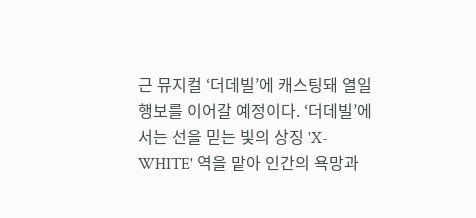근 뮤지컬 ‘더데빌’에 캐스팅돼 열일 행보를 이어갈 예정이다. ‘더데빌’에서는 선을 믿는 빛의 상징 'X-WHITE' 역을 맡아 인간의 욕망과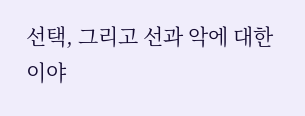선택, 그리고 선과 악에 대한 이야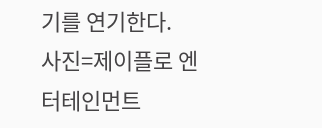기를 연기한다.
사진=제이플로 엔터테인먼트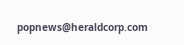popnews@heraldcorp.com